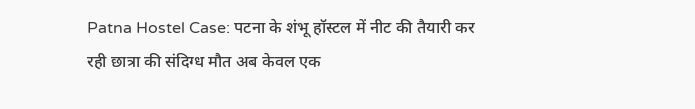Patna Hostel Case: पटना के शंभू हॉस्टल में नीट की तैयारी कर रही छात्रा की संदिग्ध मौत अब केवल एक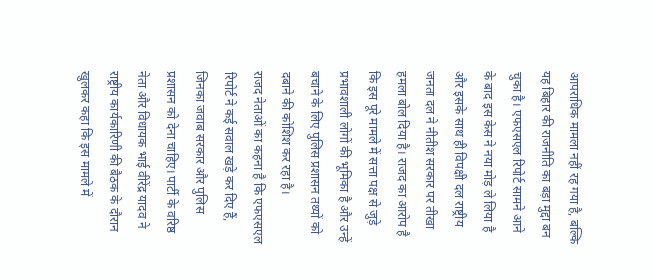आपराधिक मामला नहीं रह गया है, बल्कि यह बिहार की राजनीति का बड़ा मुद्दा बन चुका है। एफएसएल रिपोर्ट सामने आने के बाद इस केस ने नया मोड़ ले लिया है और इसके साथ ही विपक्षी दल राष्ट्रीय जनता दल ने नीतीश सरकार पर तीखा हमला बोल दिया है। राजद का आरोप है कि इस पूरे मामले में सत्ता पक्ष से जुड़े प्रभावशाली लोगों की भूमिका है और उन्हें बचाने के लिए पुलिस प्रशासन तथ्यों को दबाने की कोशिश कर रहा है।
राजद नेताओं का कहना है कि एफएसएल रिपोर्ट ने कई सवाल खड़े कर दिए हैं, जिनका जवाब सरकार और पुलिस प्रशासन को देना चाहिए। पार्टी के वरिष्ठ नेता और विधायक भाई वीरेंद्र यादव ने राष्ट्रीय कार्यकारिणी की बैठक के दौरान खुलकर कहा कि इस मामले में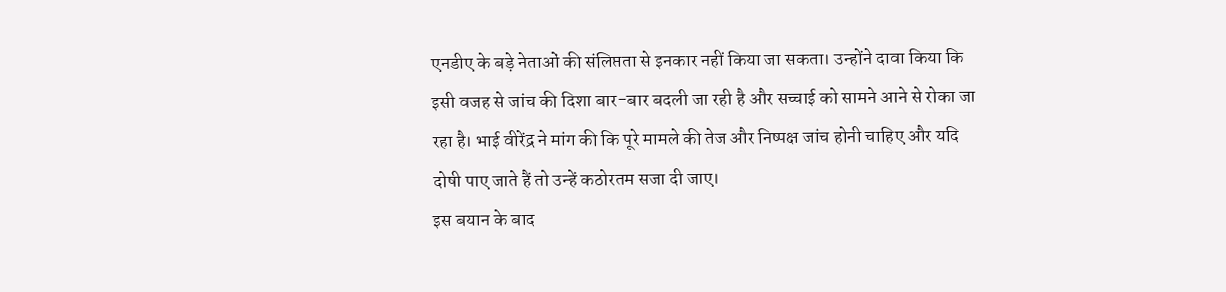एनडीए के बड़े नेताओं की संलिप्तता से इनकार नहीं किया जा सकता। उन्होंने दावा किया कि इसी वजह से जांच की दिशा बार-बार बदली जा रही है और सच्चाई को सामने आने से रोका जा रहा है। भाई वीरेंद्र ने मांग की कि पूरे मामले की तेज और निष्पक्ष जांच होनी चाहिए और यदि दोषी पाए जाते हैं तो उन्हें कठोरतम सजा दी जाए।
इस बयान के बाद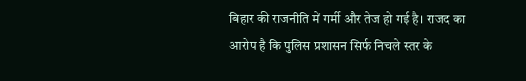बिहार की राजनीति में गर्मी और तेज हो गई है। राजद का आरोप है कि पुलिस प्रशासन सिर्फ निचले स्तर के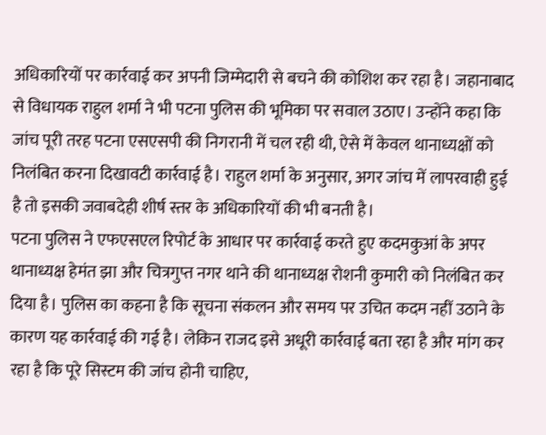अधिकारियों पर कार्रवाई कर अपनी जिम्मेदारी से बचने की कोशिश कर रहा है। जहानाबाद से विधायक राहुल शर्मा ने भी पटना पुलिस की भूमिका पर सवाल उठाए। उन्होंने कहा कि जांच पूरी तरह पटना एसएसपी की निगरानी में चल रही थी, ऐसे में केवल थानाध्यक्षों को निलंबित करना दिखावटी कार्रवाई है। राहुल शर्मा के अनुसार, अगर जांच में लापरवाही हुई है तो इसकी जवाबदेही शीर्ष स्तर के अधिकारियों की भी बनती है।
पटना पुलिस ने एफएसएल रिपोर्ट के आधार पर कार्रवाई करते हुए कदमकुआं के अपर थानाध्यक्ष हेमंत झा और चित्रगुप्त नगर थाने की थानाध्यक्ष रोशनी कुमारी को निलंबित कर दिया है। पुलिस का कहना है कि सूचना संकलन और समय पर उचित कदम नहीं उठाने के कारण यह कार्रवाई की गई है। लेकिन राजद इसे अधूरी कार्रवाई बता रहा है और मांग कर रहा है कि पूरे सिस्टम की जांच होनी चाहिए,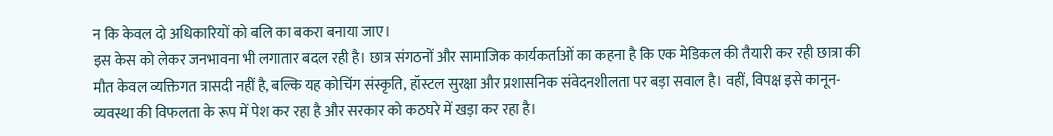न कि केवल दो अधिकारियों को बलि का बकरा बनाया जाए।
इस केस को लेकर जनभावना भी लगातार बदल रही है। छात्र संगठनों और सामाजिक कार्यकर्ताओं का कहना है कि एक मेडिकल की तैयारी कर रही छात्रा की मौत केवल व्यक्तिगत त्रासदी नहीं है, बल्कि यह कोचिंग संस्कृति, हॉस्टल सुरक्षा और प्रशासनिक संवेदनशीलता पर बड़ा सवाल है। वहीं, विपक्ष इसे कानून-व्यवस्था की विफलता के रूप में पेश कर रहा है और सरकार को कठघरे में खड़ा कर रहा है।